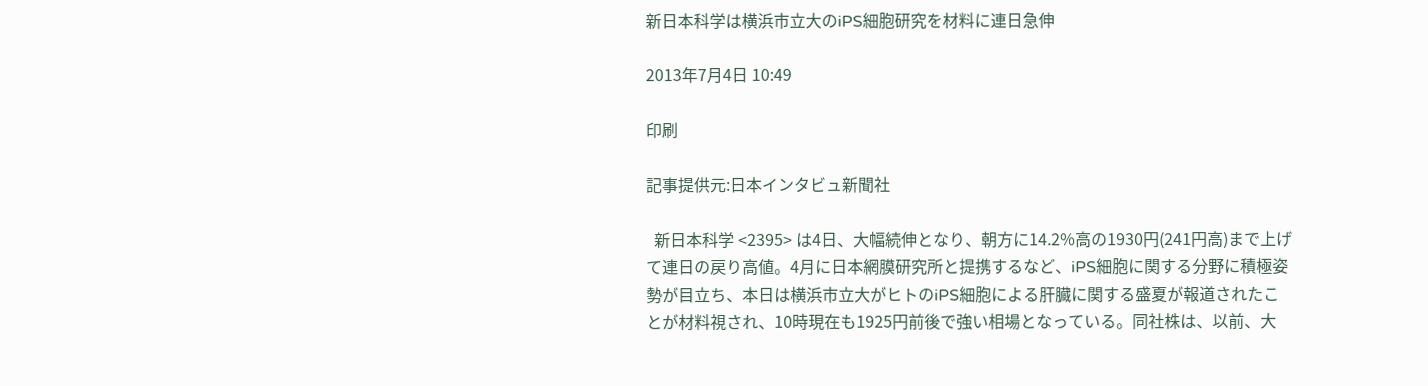新日本科学は横浜市立大のiPS細胞研究を材料に連日急伸

2013年7月4日 10:49

印刷

記事提供元:日本インタビュ新聞社

  新日本科学 <2395> は4日、大幅続伸となり、朝方に14.2%高の1930円(241円高)まで上げて連日の戻り高値。4月に日本網膜研究所と提携するなど、iPS細胞に関する分野に積極姿勢が目立ち、本日は横浜市立大がヒトのiPS細胞による肝臓に関する盛夏が報道されたことが材料視され、10時現在も1925円前後で強い相場となっている。同社株は、以前、大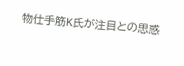物仕手筋K氏が注目との思惑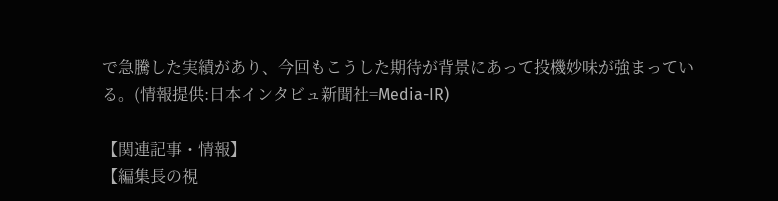で急騰した実績があり、今回もこうした期待が背景にあって投機妙味が強まっている。(情報提供:日本インタビュ新聞社=Media-IR)

【関連記事・情報】
【編集長の視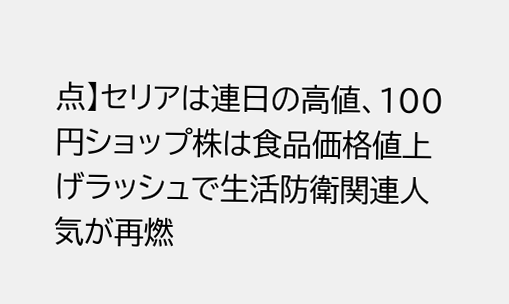点】セリアは連日の高値、100円ショップ株は食品価格値上げラッシュで生活防衛関連人気が再燃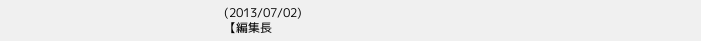(2013/07/02)
【編集長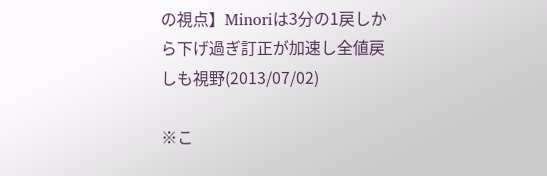の視点】Minoriは3分の1戻しから下げ過ぎ訂正が加速し全値戻しも視野(2013/07/02)

※こ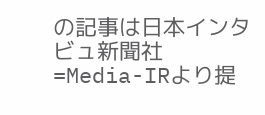の記事は日本インタビュ新聞社=Media-IRより提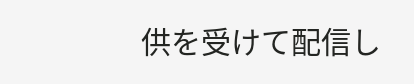供を受けて配信し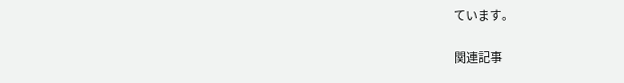ています。

関連記事